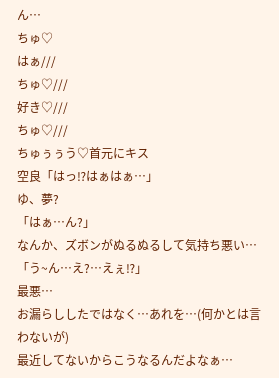ん…
ちゅ♡
はぁ///
ちゅ♡///
好き♡///
ちゅ♡///
ちゅぅぅう♡首元にキス
空良「はっ⁉はぁはぁ…」
ゆ、夢?
「はぁ…ん?」
なんか、ズボンがぬるぬるして気持ち悪い…
「う~ん…え?…えぇ⁉」
最悪…
お漏らししたではなく…あれを…(何かとは言わないが)
最近してないからこうなるんだよなぁ…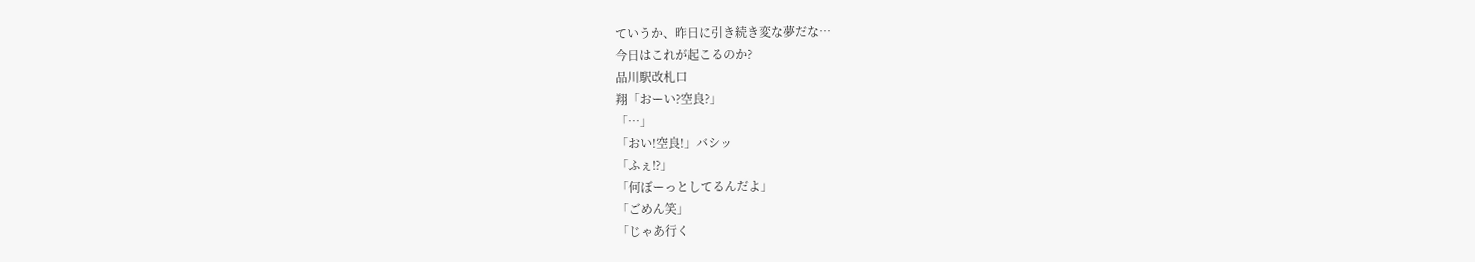ていうか、昨日に引き続き変な夢だな…
今日はこれが起こるのか?
品川駅改札口
翔「おーい?空良?」
「…」
「おい!空良!」バシッ
「ふぇ⁉」
「何ぼーっとしてるんだよ」
「ごめん笑」
「じゃあ行く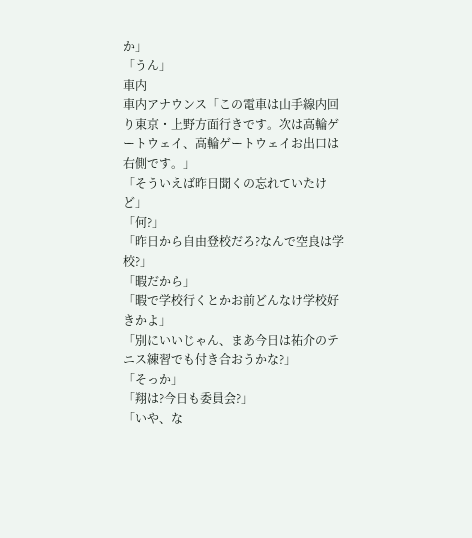か」
「うん」
車内
車内アナウンス「この電車は山手線内回り東京・上野方面行きです。次は高輪ゲートウェイ、高輪ゲートウェイお出口は右側です。」
「そういえば昨日聞くの忘れていたけど」
「何?」
「昨日から自由登校だろ?なんで空良は学校?」
「暇だから」
「暇で学校行くとかお前どんなけ学校好きかよ」
「別にいいじゃん、まあ今日は祐介のテニス練習でも付き合おうかな?」
「そっか」
「翔は?今日も委員会?」
「いや、な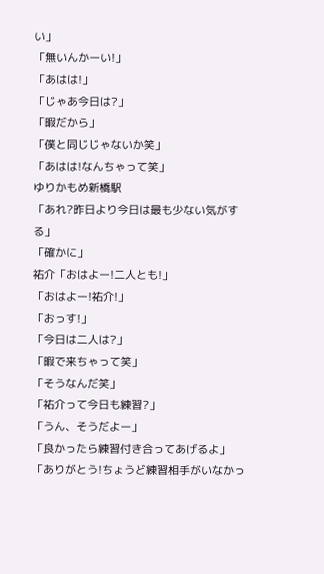い」
「無いんかーい!」
「あはは!」
「じゃあ今日は?」
「暇だから」
「僕と同じじゃないか笑」
「あはは!なんちゃって笑」
ゆりかもめ新橋駅
「あれ?昨日より今日は最も少ない気がする」
「確かに」
祐介「おはよー!二人とも!」
「おはよー!祐介!」
「おっす!」
「今日は二人は?」
「暇で来ちゃって笑」
「そうなんだ笑」
「祐介って今日も練習?」
「うん、そうだよー」
「良かったら練習付き合ってあげるよ」
「ありがとう!ちょうど練習相手がいなかっ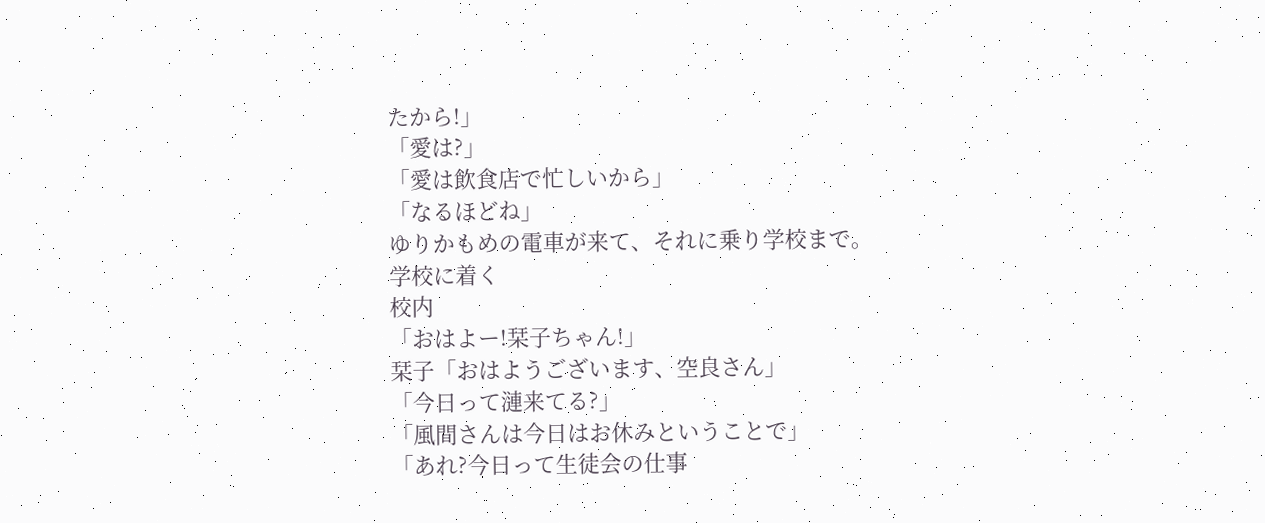たから!」
「愛は?」
「愛は飲食店で忙しいから」
「なるほどね」
ゆりかもめの電車が来て、それに乗り学校まで。
学校に着く
校内
「おはよー!栞子ちゃん!」
栞子「おはようございます、空良さん」
「今日って漣来てる?」
「風間さんは今日はお休みということで」
「あれ?今日って生徒会の仕事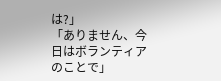は?」
「ありません、今日はボランティアのことで」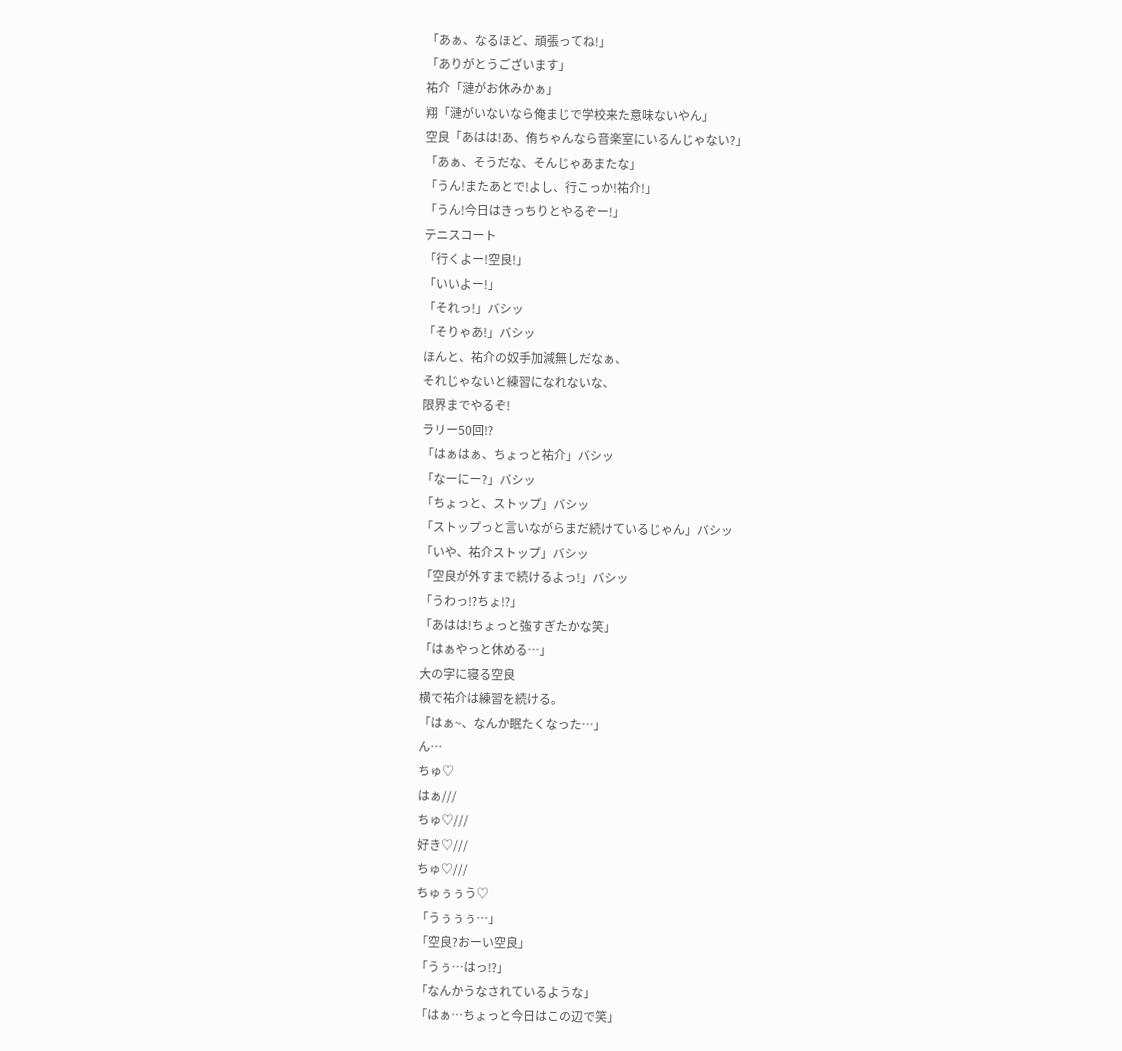「あぁ、なるほど、頑張ってね!」
「ありがとうございます」
祐介「漣がお休みかぁ」
翔「漣がいないなら俺まじで学校来た意味ないやん」
空良「あはは!あ、侑ちゃんなら音楽室にいるんじゃない?」
「あぁ、そうだな、そんじゃあまたな」
「うん!またあとで!よし、行こっか!祐介!」
「うん!今日はきっちりとやるぞー!」
テニスコート
「行くよー!空良!」
「いいよー!」
「それっ!」バシッ
「そりゃあ!」バシッ
ほんと、祐介の奴手加減無しだなぁ、
それじゃないと練習になれないな、
限界までやるぞ!
ラリー50回⁉
「はぁはぁ、ちょっと祐介」バシッ
「なーにー?」バシッ
「ちょっと、ストップ」バシッ
「ストップっと言いながらまだ続けているじゃん」バシッ
「いや、祐介ストップ」バシッ
「空良が外すまで続けるよっ!」バシッ
「うわっ⁉ちょ⁉」
「あはは!ちょっと強すぎたかな笑」
「はぁやっと休める…」
大の字に寝る空良
横で祐介は練習を続ける。
「はぁ~、なんか眠たくなった…」
ん…
ちゅ♡
はぁ///
ちゅ♡///
好き♡///
ちゅ♡///
ちゅぅぅう♡
「うぅぅぅ…」
「空良?おーい空良」
「うぅ…はっ⁉」
「なんかうなされているような」
「はぁ…ちょっと今日はこの辺で笑」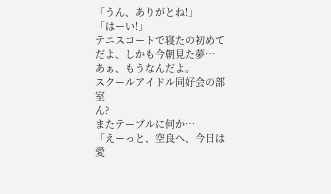「うん、ありがとね!」
「はーい!」
テニスコートで寝たの初めてだよ、しかも今朝見た夢…
あぁ、もうなんだよ。
スクールアイドル同好会の部室
ん?
またテーブルに何か…
「えーっと、空良へ、今日は愛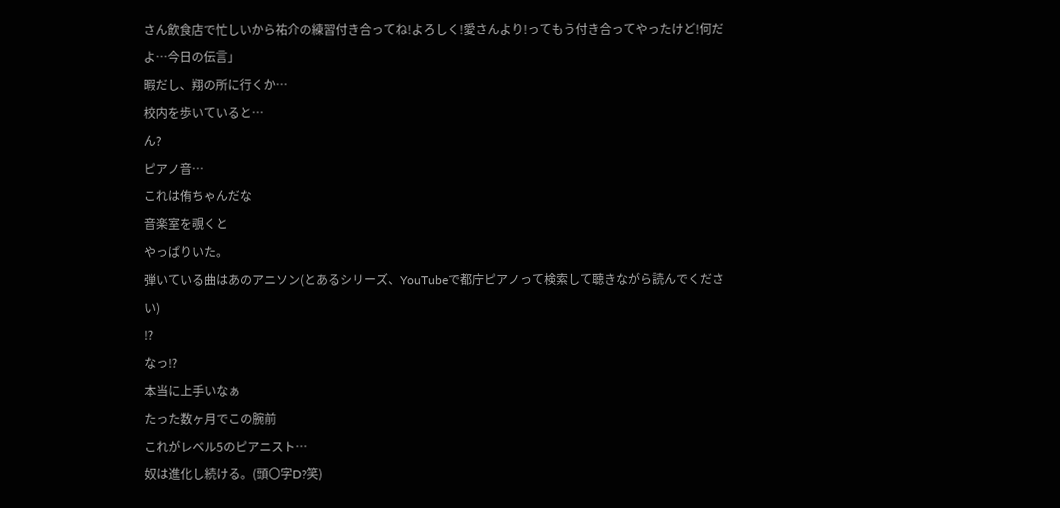さん飲食店で忙しいから祐介の練習付き合ってね!よろしく!愛さんより!ってもう付き合ってやったけど!何だよ…今日の伝言」
暇だし、翔の所に行くか…
校内を歩いていると…
ん?
ピアノ音…
これは侑ちゃんだな
音楽室を覗くと
やっぱりいた。
弾いている曲はあのアニソン(とあるシリーズ、YouTubeで都庁ピアノって検索して聴きながら読んでください)
⁉
なっ⁉
本当に上手いなぁ
たった数ヶ月でこの腕前
これがレベル5のピアニスト…
奴は進化し続ける。(頭〇字D?笑)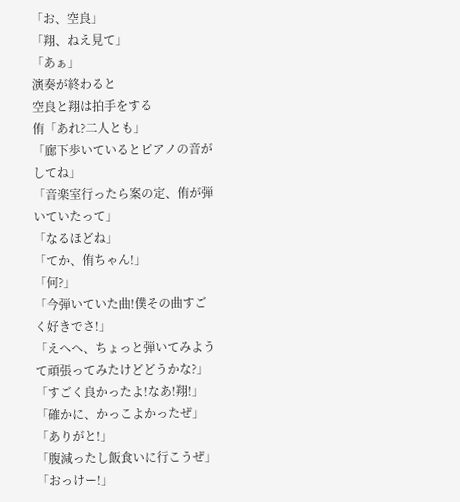「お、空良」
「翔、ねえ見て」
「あぁ」
演奏が終わると
空良と翔は拍手をする
侑「あれ?二人とも」
「廊下歩いているとピアノの音がしてね」
「音楽室行ったら案の定、侑が弾いていたって」
「なるほどね」
「てか、侑ちゃん!」
「何?」
「今弾いていた曲!僕その曲すごく好きでさ!」
「えへへ、ちょっと弾いてみようて頑張ってみたけどどうかな?」
「すごく良かったよ!なあ!翔!」
「確かに、かっこよかったぜ」
「ありがと!」
「腹減ったし飯食いに行こうぜ」
「おっけー!」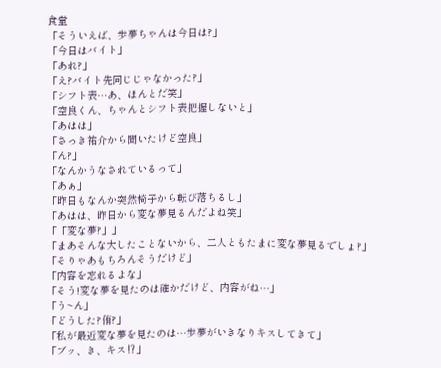食堂
「そういえば、歩夢ちゃんは今日は?」
「今日はバイト」
「あれ?」
「え?バイト先同じじゃなかった?」
「シフト表…あ、ほんとだ笑」
「空良くん、ちゃんとシフト表把握しないと」
「あはは」
「さっき祐介から聞いたけど空良」
「ん?」
「なんかうなされているって」
「あぁ」
「昨日もなんか突然椅子から転び落ちるし」
「あはは、昨日から変な夢見るんだよね笑」
「「変な夢?」」
「まあそんな大したことないから、二人ともたまに変な夢見るでしょ?」
「そりゃあもちろんそうだけど」
「内容を忘れるよな」
「そう!変な夢を見たのは確かだけど、内容がね…」
「う~ん」
「どうした?侑?」
「私が最近変な夢を見たのは…歩夢がいきなりキスしてきて」
「ブッ、き、キス⁉」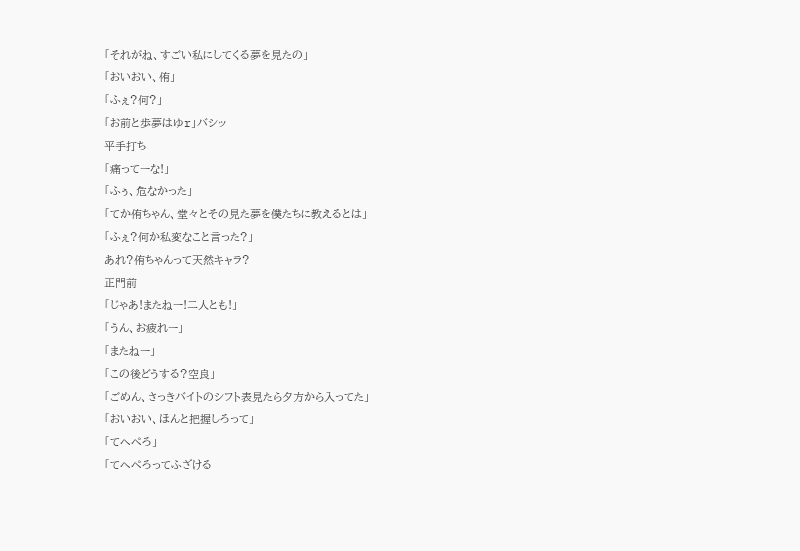「それがね、すごい私にしてくる夢を見たの」
「おいおい、侑」
「ふぇ?何?」
「お前と歩夢はゆr」バシッ
平手打ち
「痛ってーな!」
「ふぅ、危なかった」
「てか侑ちゃん、堂々とその見た夢を僕たちに教えるとは」
「ふぇ?何か私変なこと言った?」
あれ?侑ちゃんって天然キャラ?
正門前
「じゃあ!またねー!二人とも!」
「うん、お疲れー」
「またねー」
「この後どうする?空良」
「ごめん、さっきバイトのシフト表見たら夕方から入ってた」
「おいおい、ほんと把握しろって」
「てへぺろ」
「てへぺろってふざける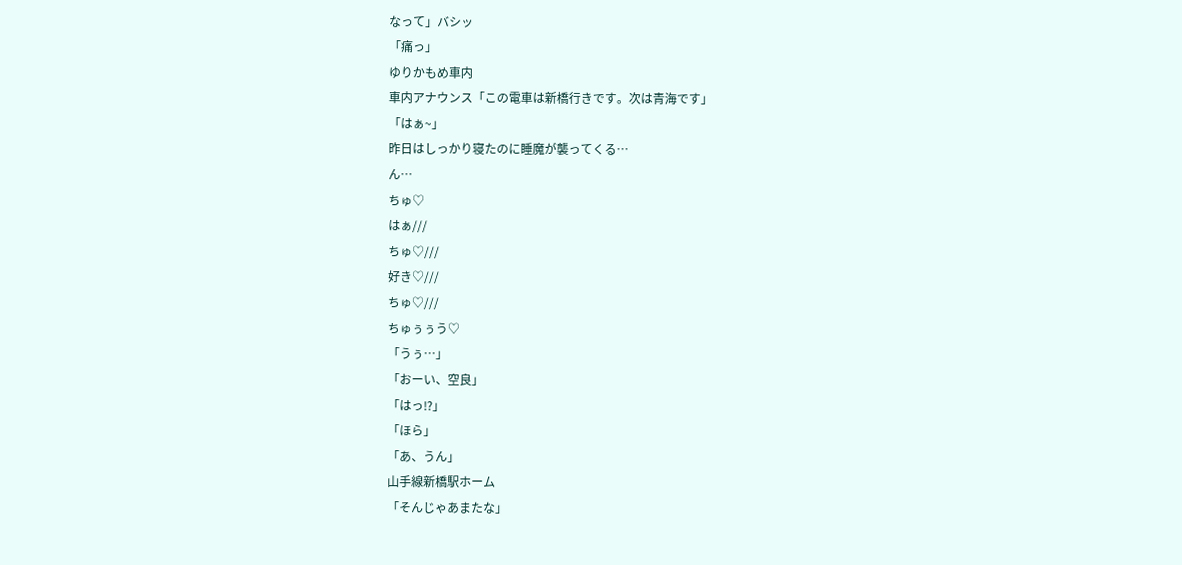なって」バシッ
「痛っ」
ゆりかもめ車内
車内アナウンス「この電車は新橋行きです。次は青海です」
「はぁ~」
昨日はしっかり寝たのに睡魔が襲ってくる…
ん…
ちゅ♡
はぁ///
ちゅ♡///
好き♡///
ちゅ♡///
ちゅぅぅう♡
「うぅ…」
「おーい、空良」
「はっ⁉」
「ほら」
「あ、うん」
山手線新橋駅ホーム
「そんじゃあまたな」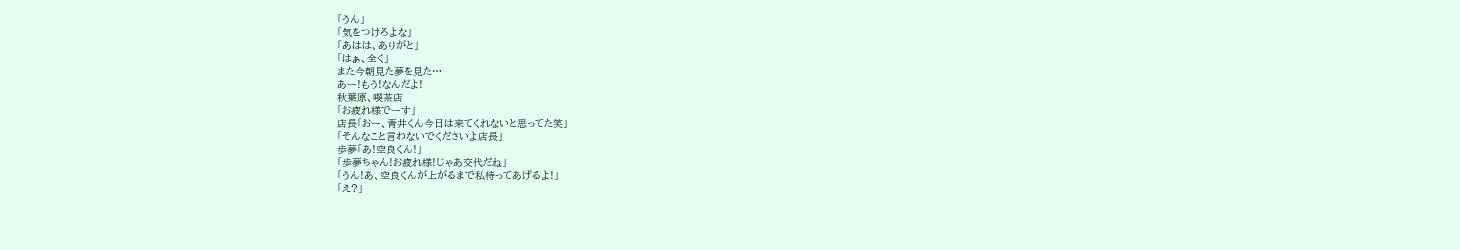「うん」
「気をつけろよな」
「あはは、ありがと」
「はぁ、全く」
また今朝見た夢を見た…
あー!もう!なんだよ!
秋葉原、喫茶店
「お疲れ様でーす」
店長「おー、青井くん今日は来てくれないと思ってた笑」
「そんなこと言わないでくださいよ店長」
歩夢「あ!空良くん!」
「歩夢ちゃん!お疲れ様!じゃあ交代だね」
「うん!あ、空良くんが上がるまで私待ってあげるよ!」
「え?」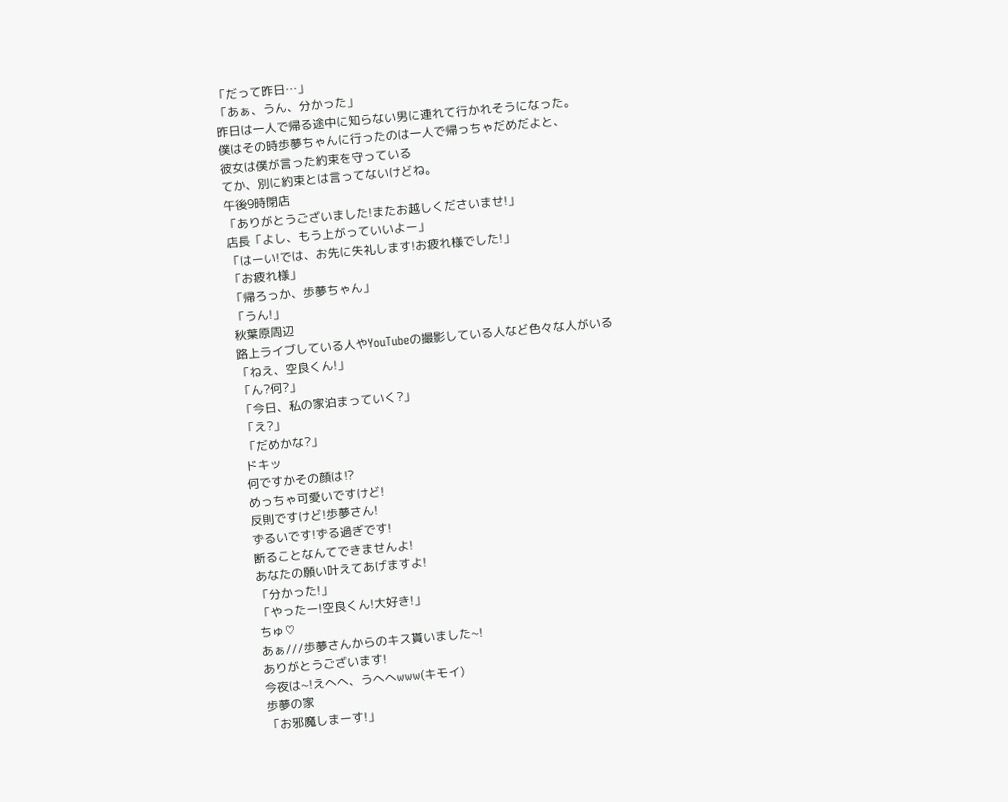「だって昨日…」
「あぁ、うん、分かった」
昨日は一人で帰る途中に知らない男に連れて行かれそうになった。
僕はその時歩夢ちゃんに行ったのは一人で帰っちゃだめだよと、
彼女は僕が言った約束を守っている
てか、別に約束とは言ってないけどね。
午後9時閉店
「ありがとうございました!またお越しくださいませ!」
店長「よし、もう上がっていいよー」
「はーい!では、お先に失礼します!お疲れ様でした!」
「お疲れ様」
「帰ろっか、歩夢ちゃん」
「うん!」
秋葉原周辺
路上ライブしている人やYouTubeの撮影している人など色々な人がいる
「ねえ、空良くん!」
「ん?何?」
「今日、私の家泊まっていく?」
「え?」
「だめかな?」
ドキッ
何ですかその顔は⁉
めっちゃ可愛いですけど!
反則ですけど!歩夢さん!
ずるいです!ずる過ぎです!
断ることなんてできませんよ!
あなたの願い叶えてあげますよ!
「分かった!」
「やったー!空良くん!大好き!」
ちゅ♡
あぁ///歩夢さんからのキス貰いました~!
ありがとうございます!
今夜は~!えへへ、うへへwww(キモイ)
歩夢の家
「お邪魔しまーす!」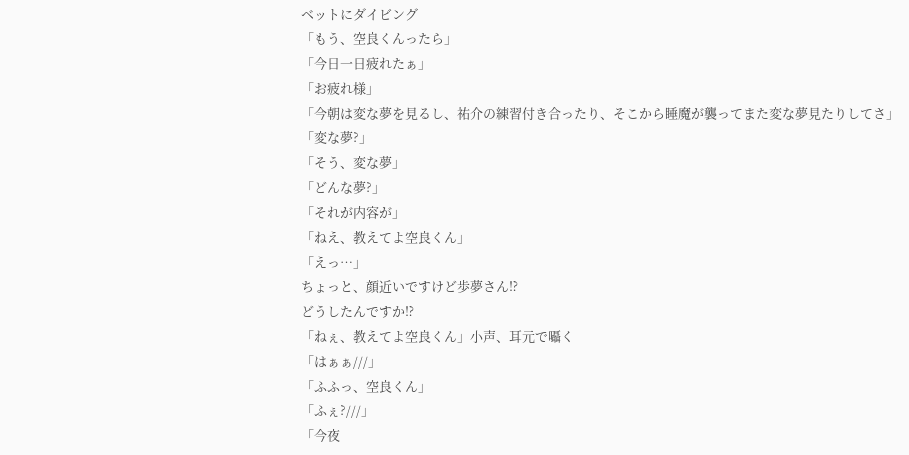ベットにダイビング
「もう、空良くんったら」
「今日一日疲れたぁ」
「お疲れ様」
「今朝は変な夢を見るし、祐介の練習付き合ったり、そこから睡魔が襲ってまた変な夢見たりしてさ」
「変な夢?」
「そう、変な夢」
「どんな夢?」
「それが内容が」
「ねえ、教えてよ空良くん」
「えっ…」
ちょっと、顔近いですけど歩夢さん⁉
どうしたんですか⁉
「ねぇ、教えてよ空良くん」小声、耳元で囁く
「はぁぁ///」
「ふふっ、空良くん」
「ふぇ?///」
「今夜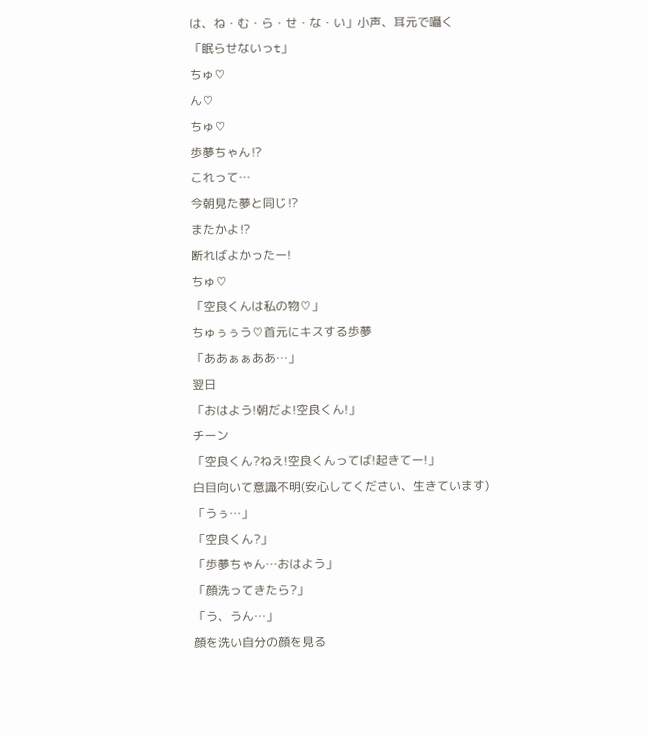は、ね・む・ら・せ・な・い」小声、耳元で囁く
「眠らせないっt」
ちゅ♡
ん♡
ちゅ♡
歩夢ちゃん⁉
これって…
今朝見た夢と同じ⁉
またかよ⁉
断ればよかったー!
ちゅ♡
「空良くんは私の物♡」
ちゅぅぅう♡首元にキスする歩夢
「ああぁぁああ…」
翌日
「おはよう!朝だよ!空良くん!」
チーン
「空良くん?ねえ!空良くんってば!起きてー!」
白目向いて意識不明(安心してください、生きています)
「うぅ…」
「空良くん?」
「歩夢ちゃん…おはよう」
「顔洗ってきたら?」
「う、うん…」
顔を洗い自分の顔を見る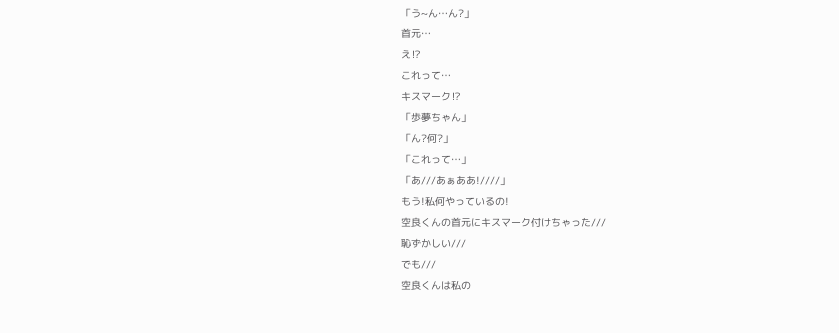「う~ん…ん?」
首元…
え⁉
これって…
キスマーク⁉
「歩夢ちゃん」
「ん?何?」
「これって…」
「あ///あぁああ!////」
もう!私何やっているの!
空良くんの首元にキスマーク付けちゃった///
恥ずかしい///
でも///
空良くんは私の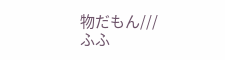物だもん///
ふふ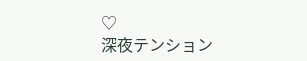♡
深夜テンション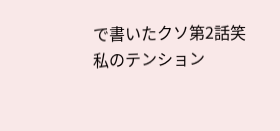で書いたクソ第2話笑
私のテンション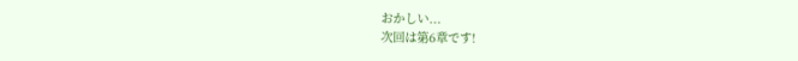おかしい...
次回は第6章です!